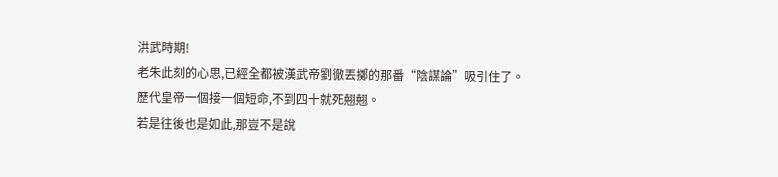洪武時期!
老朱此刻的心思,已經全都被漢武帝劉徹丟擲的那番“陰謀論”吸引住了。
歷代皇帝一個接一個短命,不到四十就死翹翹。
若是往後也是如此,那豈不是說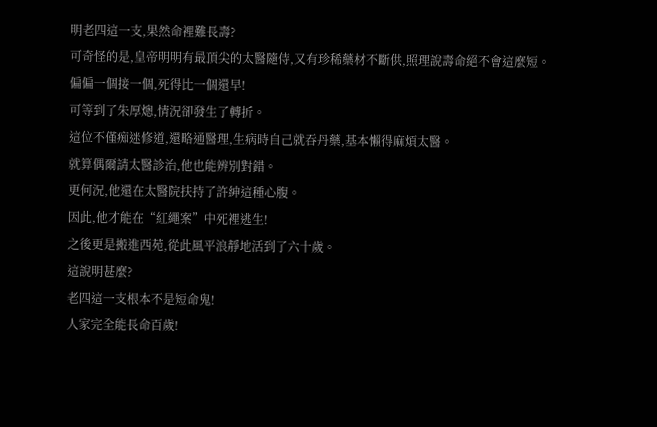明老四這一支,果然命裡難長壽?
可奇怪的是,皇帝明明有最頂尖的太醫隨侍,又有珍稀藥材不斷供,照理說壽命絕不會這麼短。
偏偏一個接一個,死得比一個還早!
可等到了朱厚熜,情況卻發生了轉折。
這位不僅痴迷修道,還略通醫理,生病時自己就吞丹藥,基本懶得麻煩太醫。
就算偶爾請太醫診治,他也能辨別對錯。
更何況,他還在太醫院扶持了許紳這種心腹。
因此,他才能在“紅繩案”中死裡逃生!
之後更是搬進西苑,從此風平浪靜地活到了六十歲。
這說明甚麼?
老四這一支根本不是短命鬼!
人家完全能長命百歲!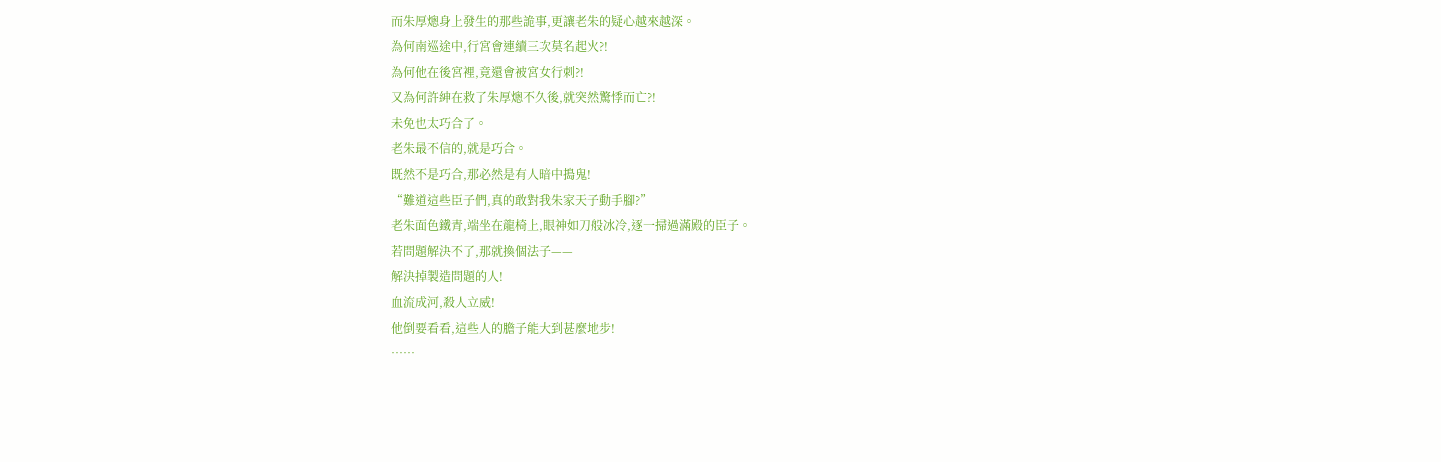而朱厚熜身上發生的那些詭事,更讓老朱的疑心越來越深。
為何南巡途中,行宮會連續三次莫名起火?!
為何他在後宮裡,竟還會被宮女行刺?!
又為何許紳在救了朱厚熜不久後,就突然驚悸而亡?!
未免也太巧合了。
老朱最不信的,就是巧合。
既然不是巧合,那必然是有人暗中搗鬼!
“難道這些臣子們,真的敢對我朱家天子動手腳?”
老朱面色鐵青,端坐在龍椅上,眼神如刀般冰冷,逐一掃過滿殿的臣子。
若問題解決不了,那就換個法子——
解決掉製造問題的人!
血流成河,殺人立威!
他倒要看看,這些人的膽子能大到甚麼地步!
……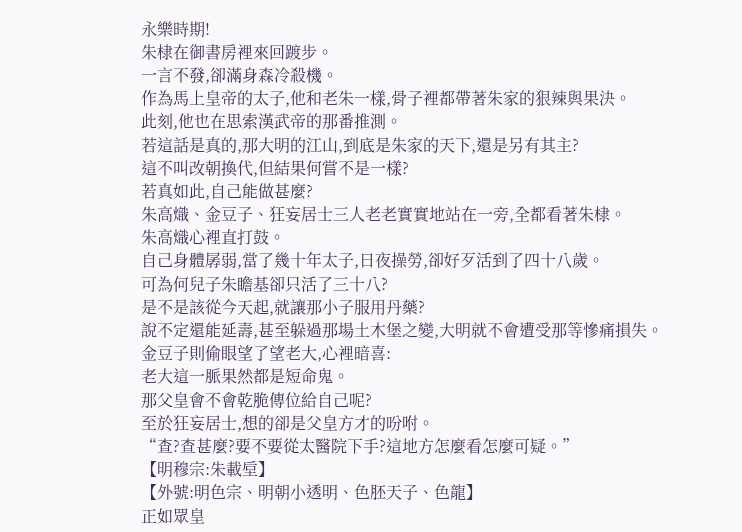永樂時期!
朱棣在御書房裡來回踱步。
一言不發,卻滿身森冷殺機。
作為馬上皇帝的太子,他和老朱一樣,骨子裡都帶著朱家的狠辣與果決。
此刻,他也在思索漢武帝的那番推測。
若這話是真的,那大明的江山,到底是朱家的天下,還是另有其主?
這不叫改朝換代,但結果何嘗不是一樣?
若真如此,自己能做甚麼?
朱高熾、金豆子、狂妄居士三人老老實實地站在一旁,全都看著朱棣。
朱高熾心裡直打鼓。
自己身體孱弱,當了幾十年太子,日夜操勞,卻好歹活到了四十八歲。
可為何兒子朱瞻基卻只活了三十八?
是不是該從今天起,就讓那小子服用丹藥?
說不定還能延壽,甚至躲過那場土木堡之變,大明就不會遭受那等慘痛損失。
金豆子則偷眼望了望老大,心裡暗喜:
老大這一脈果然都是短命鬼。
那父皇會不會乾脆傳位給自己呢?
至於狂妄居士,想的卻是父皇方才的吩咐。
“查?查甚麼?要不要從太醫院下手?這地方怎麼看怎麼可疑。”
【明穆宗:朱載垕】
【外號:明色宗、明朝小透明、色胚天子、色龍】
正如眾皇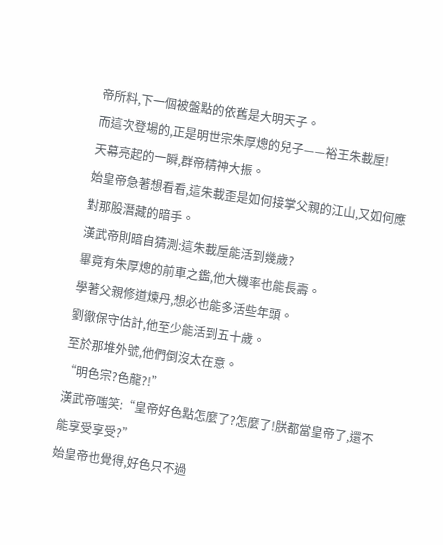帝所料,下一個被盤點的依舊是大明天子。
而這次登場的,正是明世宗朱厚熜的兒子——裕王朱載垕!
天幕亮起的一瞬,群帝精神大振。
始皇帝急著想看看,這朱載歪是如何接掌父親的江山,又如何應對那股潛藏的暗手。
漢武帝則暗自猜測:這朱載垕能活到幾歲?
畢竟有朱厚熜的前車之鑑,他大機率也能長壽。
學著父親修道煉丹,想必也能多活些年頭。
劉徹保守估計,他至少能活到五十歲。
至於那堆外號,他們倒沒太在意。
“明色宗?色龍?!”
漢武帝嗤笑:“皇帝好色點怎麼了?怎麼了!朕都當皇帝了,還不能享受享受?”
始皇帝也覺得,好色只不過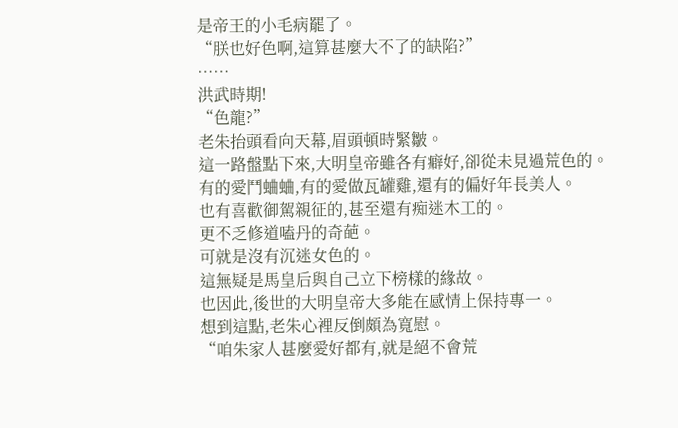是帝王的小毛病罷了。
“朕也好色啊,這算甚麼大不了的缺陷?”
……
洪武時期!
“色龍?”
老朱抬頭看向天幕,眉頭頓時緊皺。
這一路盤點下來,大明皇帝雖各有癖好,卻從未見過荒色的。
有的愛鬥蛐蛐,有的愛做瓦罐雞,還有的偏好年長美人。
也有喜歡御駕親征的,甚至還有痴迷木工的。
更不乏修道嗑丹的奇葩。
可就是沒有沉迷女色的。
這無疑是馬皇后與自己立下榜樣的緣故。
也因此,後世的大明皇帝大多能在感情上保持專一。
想到這點,老朱心裡反倒頗為寬慰。
“咱朱家人甚麼愛好都有,就是絕不會荒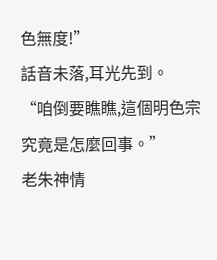色無度!”
話音未落,耳光先到。
“咱倒要瞧瞧,這個明色宗究竟是怎麼回事。”
老朱神情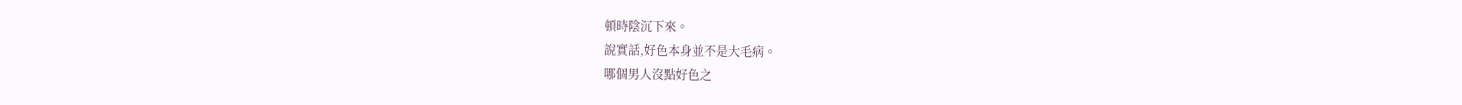頓時陰沉下來。
說實話,好色本身並不是大毛病。
哪個男人沒點好色之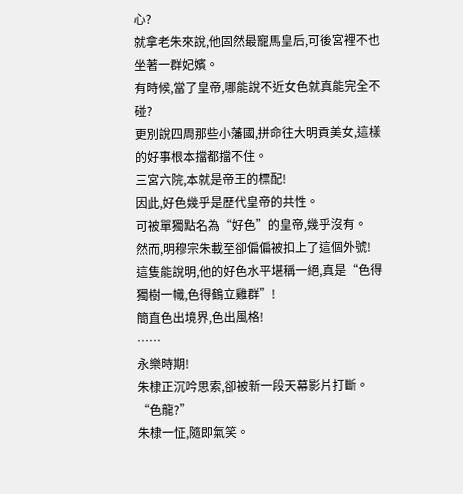心?
就拿老朱來說,他固然最寵馬皇后,可後宮裡不也坐著一群妃嬪。
有時候,當了皇帝,哪能說不近女色就真能完全不碰?
更別說四周那些小藩國,拼命往大明貢美女,這樣的好事根本擋都擋不住。
三宮六院,本就是帝王的標配!
因此,好色幾乎是歷代皇帝的共性。
可被單獨點名為“好色”的皇帝,幾乎沒有。
然而,明穆宗朱載至卻偏偏被扣上了這個外號!
這隻能說明,他的好色水平堪稱一絕,真是“色得獨樹一幟,色得鶴立雞群”!
簡直色出境界,色出風格!
……
永樂時期!
朱棣正沉吟思索,卻被新一段天幕影片打斷。
“色龍?”
朱棣一怔,隨即氣笑。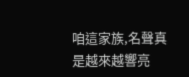咱這家族,名聲真是越來越響亮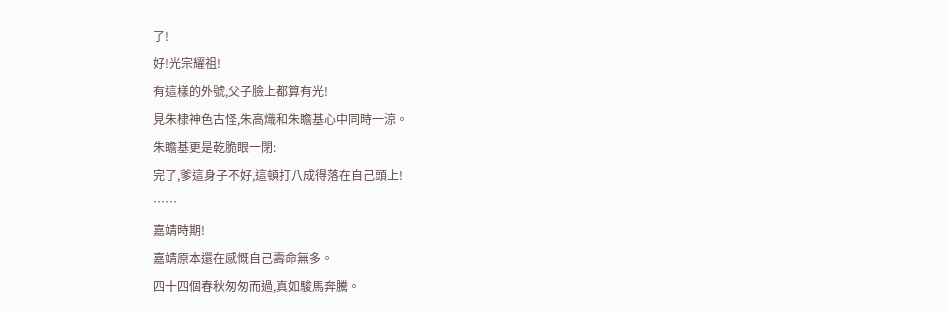了!
好!光宗耀祖!
有這樣的外號,父子臉上都算有光!
見朱棣神色古怪,朱高熾和朱瞻基心中同時一涼。
朱瞻基更是乾脆眼一閉:
完了,爹這身子不好,這頓打八成得落在自己頭上!
……
嘉靖時期!
嘉靖原本還在感慨自己壽命無多。
四十四個春秋匆匆而過,真如駿馬奔騰。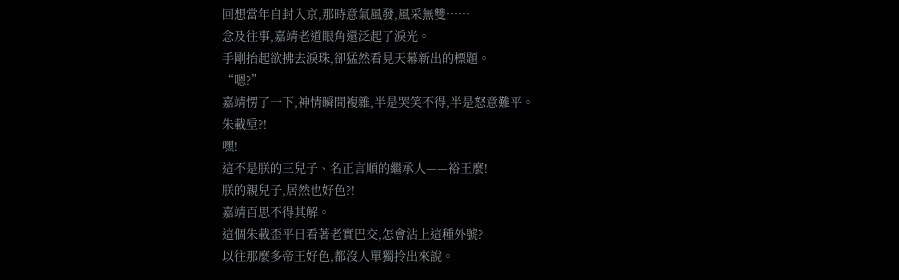回想當年自封入京,那時意氣風發,風采無雙……
念及往事,嘉靖老道眼角還泛起了淚光。
手剛抬起欲拂去淚珠,卻猛然看見天幕新出的標題。
“嗯?”
嘉靖愣了一下,神情瞬間複雜,半是哭笑不得,半是怒意難平。
朱載垕?!
嘿!
這不是朕的三兒子、名正言順的繼承人——裕王麼!
朕的親兒子,居然也好色?!
嘉靖百思不得其解。
這個朱載歪平日看著老實巴交,怎會沾上這種外號?
以往那麼多帝王好色,都沒人單獨拎出來說。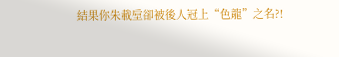結果你朱載垕卻被後人冠上“色龍”之名?!